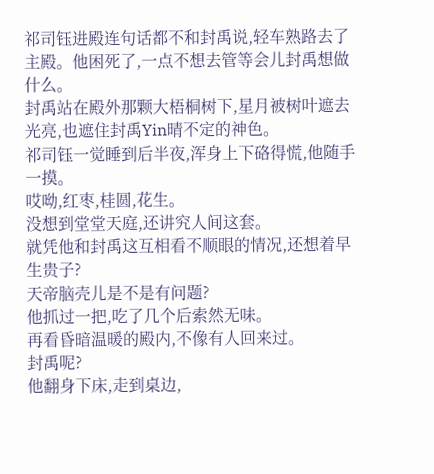祁司钰进殿连句话都不和封禹说,轻车熟路去了主殿。他困死了,一点不想去管等会儿封禹想做什么。
封禹站在殿外那颗大梧桐树下,星月被树叶遮去光亮,也遮住封禹Yin晴不定的神色。
祁司钰一觉睡到后半夜,浑身上下硌得慌,他随手一摸。
哎呦,红枣,桂圆,花生。
没想到堂堂天庭,还讲究人间这套。
就凭他和封禹这互相看不顺眼的情况,还想着早生贵子?
天帝脑壳儿是不是有问题?
他抓过一把,吃了几个后索然无味。
再看昏暗温暖的殿内,不像有人回来过。
封禹呢?
他翻身下床,走到桌边,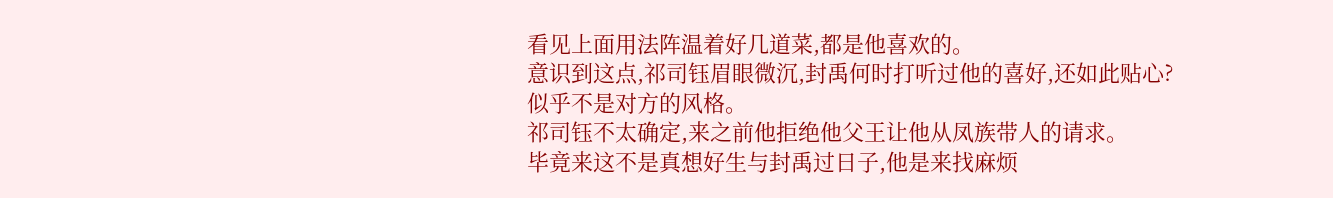看见上面用法阵温着好几道菜,都是他喜欢的。
意识到这点,祁司钰眉眼微沉,封禹何时打听过他的喜好,还如此贴心?
似乎不是对方的风格。
祁司钰不太确定,来之前他拒绝他父王让他从凤族带人的请求。
毕竟来这不是真想好生与封禹过日子,他是来找麻烦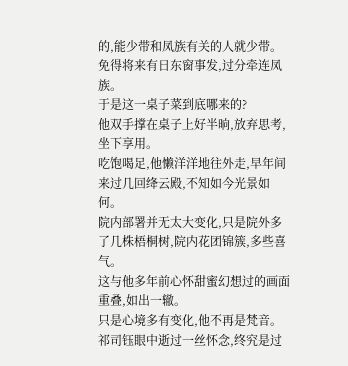的,能少带和凤族有关的人就少带。
免得将来有日东窗事发,过分牵连凤族。
于是这一桌子菜到底哪来的?
他双手撑在桌子上好半晌,放弃思考,坐下享用。
吃饱喝足,他懒洋洋地往外走,早年间来过几回绛云殿,不知如今光景如何。
院内部署并无太大变化,只是院外多了几株梧桐树,院内花团锦簇,多些喜气。
这与他多年前心怀甜蜜幻想过的画面重叠,如出一辙。
只是心境多有变化,他不再是梵音。
祁司钰眼中逝过一丝怀念,终究是过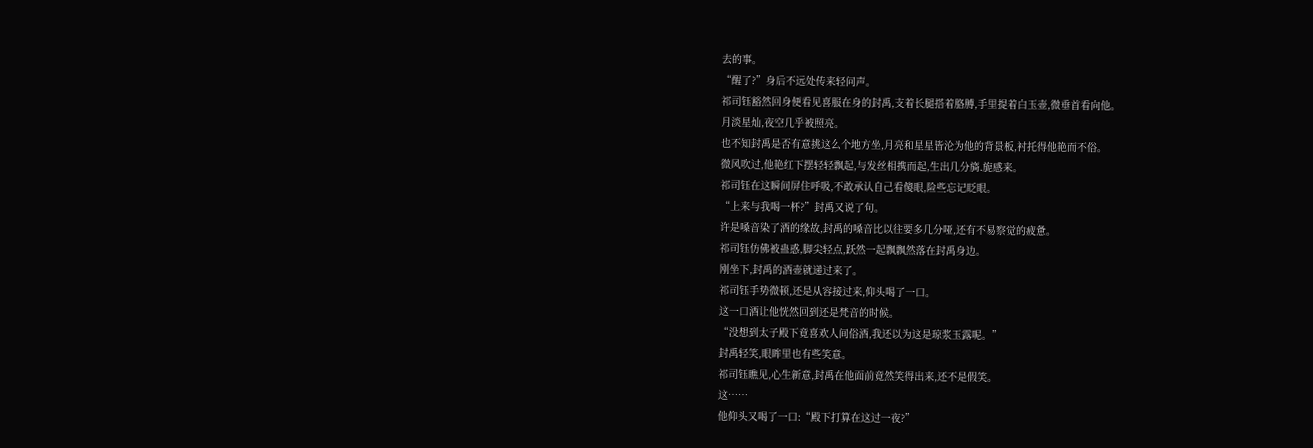去的事。
“醒了?”身后不远处传来轻问声。
祁司钰豁然回身便看见喜服在身的封禹,支着长腿搭着胳膊,手里提着白玉壶,微垂首看向他。
月淡星灿,夜空几乎被照亮。
也不知封禹是否有意挑这么个地方坐,月亮和星星皆沦为他的背景板,衬托得他艳而不俗。
微风吹过,他艳红下摆轻轻飘起,与发丝相携而起,生出几分旖.旎感来。
祁司钰在这瞬间屏住呼吸,不敢承认自己看傻眼,险些忘记眨眼。
“上来与我喝一杯?”封禹又说了句。
许是嗓音染了酒的缘故,封禹的嗓音比以往要多几分哑,还有不易察觉的疲惫。
祁司钰仿佛被蛊惑,脚尖轻点,跃然一起飘飘然落在封禹身边。
刚坐下,封禹的酒壶就递过来了。
祁司钰手势微顿,还是从容接过来,仰头喝了一口。
这一口酒让他恍然回到还是梵音的时候。
“没想到太子殿下竟喜欢人间俗酒,我还以为这是琼浆玉露呢。”
封禹轻笑,眼眸里也有些笑意。
祁司钰瞧见,心生新意,封禹在他面前竟然笑得出来,还不是假笑。
这……
他仰头又喝了一口:“殿下打算在这过一夜?”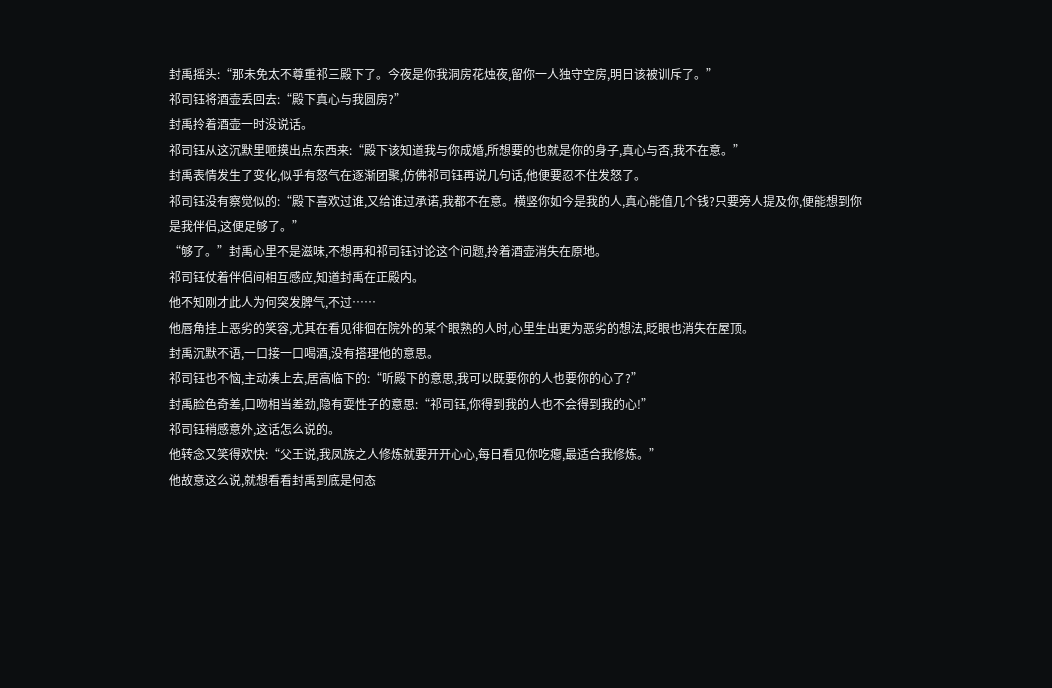封禹摇头:“那未免太不尊重祁三殿下了。今夜是你我洞房花烛夜,留你一人独守空房,明日该被训斥了。”
祁司钰将酒壶丢回去:“殿下真心与我圆房?”
封禹拎着酒壶一时没说话。
祁司钰从这沉默里咂摸出点东西来:“殿下该知道我与你成婚,所想要的也就是你的身子,真心与否,我不在意。”
封禹表情发生了变化,似乎有怒气在逐渐团聚,仿佛祁司钰再说几句话,他便要忍不住发怒了。
祁司钰没有察觉似的:“殿下喜欢过谁,又给谁过承诺,我都不在意。横竖你如今是我的人,真心能值几个钱?只要旁人提及你,便能想到你是我伴侣,这便足够了。”
“够了。”封禹心里不是滋味,不想再和祁司钰讨论这个问题,拎着酒壶消失在原地。
祁司钰仗着伴侣间相互感应,知道封禹在正殿内。
他不知刚才此人为何突发脾气,不过……
他唇角挂上恶劣的笑容,尤其在看见徘徊在院外的某个眼熟的人时,心里生出更为恶劣的想法,眨眼也消失在屋顶。
封禹沉默不语,一口接一口喝酒,没有搭理他的意思。
祁司钰也不恼,主动凑上去,居高临下的:“听殿下的意思,我可以既要你的人也要你的心了?”
封禹脸色奇差,口吻相当差劲,隐有耍性子的意思:“祁司钰,你得到我的人也不会得到我的心!”
祁司钰稍感意外,这话怎么说的。
他转念又笑得欢快:“父王说,我凤族之人修炼就要开开心心,每日看见你吃瘪,最适合我修炼。”
他故意这么说,就想看看封禹到底是何态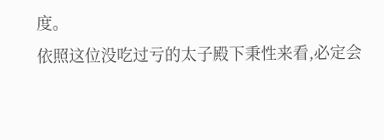度。
依照这位没吃过亏的太子殿下秉性来看,必定会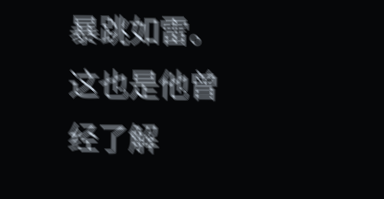暴跳如雷。
这也是他曾经了解